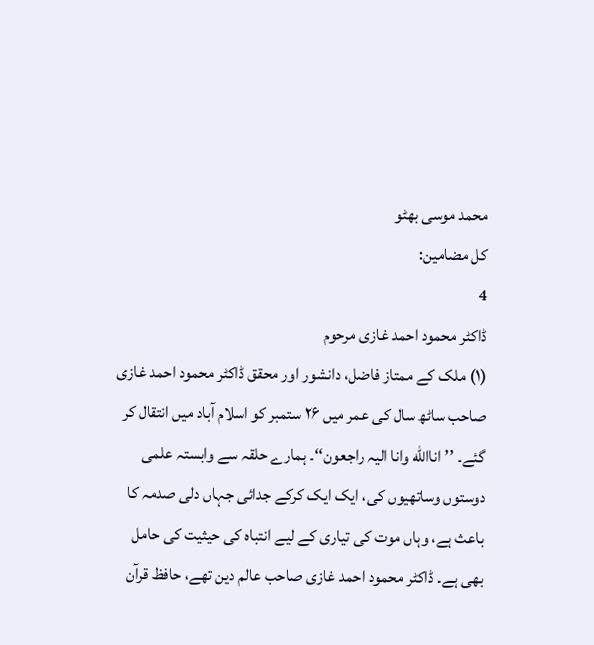محمد موسی بھٹو
کل مضامین:
4
ڈاکٹر محمود احمد غازی مرحوم
(۱) ملک کے ممتاز فاضل، دانشور اور محقق ڈاکٹر محمود احمد غازی صاحب ساٹھ سال کی عمر میں ۲۶ ستمبر کو اسلام آباد میں انتقال کر گئے۔ ’’اناالله وانا الیہ راجعون‘‘۔ ہمارے حلقہ سے وابستہ علمی دوستوں وساتھیوں کی، ایک ایک کرکے جدائی جہاں دلی صدمہ کا باعث ہے، وہاں موت کی تیاری کے لیے انتباہ کی حیثیت کی حامل بھی ہے۔ ڈاکٹر محمود احمد غازی صاحب عالم دین تھے، حافظ قرآن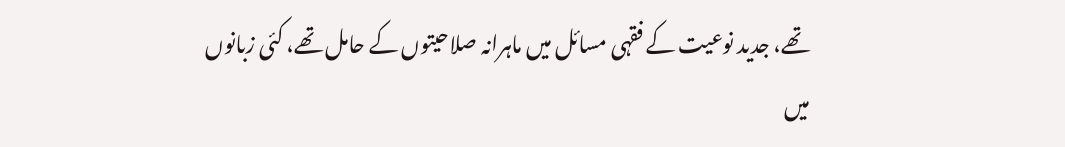تھے، جدید نوعیت کے فقہی مسائل میں ماہرانہ صلاحیتوں کے حامل تھے، کئی زبانوں میں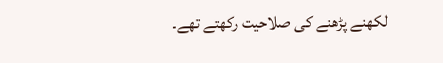لکھنے پڑھنے کی صلاحیت رکھتے تھے۔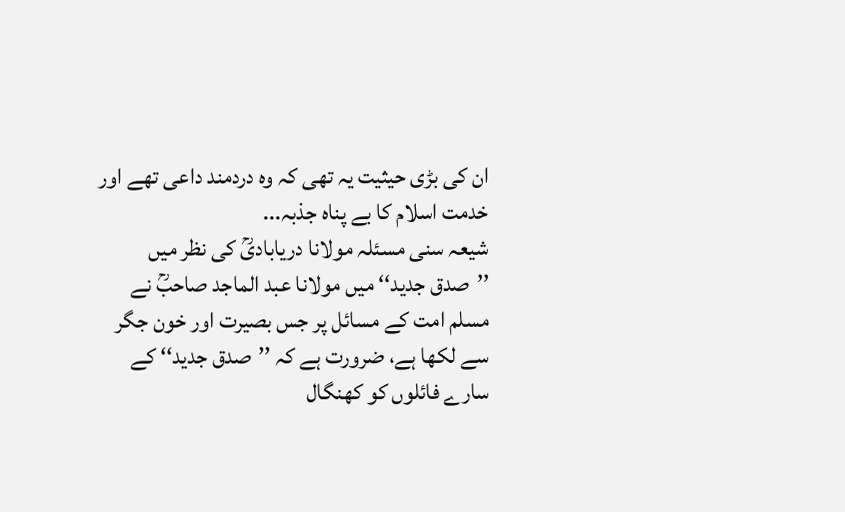ان کی بڑی حیثیت یہ تھی کہ وہ دردمند داعی تھے اور خدمت اسلام کا بے پناہ جذبہ...
شیعہ سنی مسئلہ مولانا دریابادیؒ کی نظر میں
’’صدق جدید‘‘ میں مولانا عبد الماجد صاحبؒ نے مسلم امت کے مسائل پر جس بصیرت اور خون جگر سے لکھا ہے، ضرورت ہے کہ ’’صدق جدید‘‘ کے سارے فائلوں کو کھنگال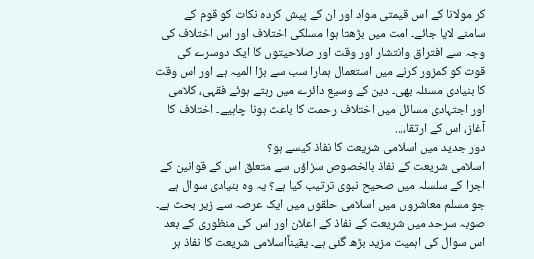کر مولانا کے اس قیمتی مواد اور ان کے پیش کردہ نکات کو قوم کے سامنے لایا جائے۔ امت میں بڑھتا ہوا مسلکی اختلاف اور اس اختلاف کی وجہ سے افتراق وانتشار اور وقت اور صلاحیتوں کا ایک دوسرے کی قوت کو کمزور کرنے میں استعمال ہمارا سب سے بڑا المیہ ہے اور اس وقت کا بنیادی مسئلہ بھی۔ دین کے وسیع دائرے میں رہتے ہوئے فقہی، کلامی اور اجتہادی مسائل میں اختلاف رحمت کا باعث ہونا چاہیے۔ اختلاف کا آغاز، اس کے ارتقا،...
دور جدید میں اسلامی شریعت کا نفاذ کیسے ہو؟
اسلامی شریعت کے نفاذ بالخصوص سزاؤں سے متعلق اس کے قوانین کے اجرا کے سلسلہ میں صحیح نبوی ترتیب کیا ہے؟ یہ وہ بنیادی سوال ہے جو مسلم معاشروں میں اسلامی حلقوں میں ایک عرصہ سے زیر بحث ہے۔ صوبہ سرحد میں شریعت کے نفاذ کے اعلان اور اس کی منظوری کے بعد اس سوال کی اہمیت مزید بڑھ گئی ہے۔ یقیناًاسلامی شریعت کا نفاذ ہر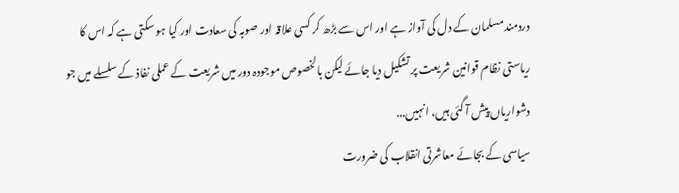دردمند مسلمان کے دل کی آواز ہے اور اس سے بڑھ کر کسی علاقہ اور صوبہ کی سعادت اور کیا ہو سکتی ہے کہ اس کا ریاستی نظام قوانین شریعت پر تشکیل دیا جائے لیکن بالخصوص موجودہ دور میں شریعت کے عملی نفاذ کے سلسلے میں جو دشواریاں پیش آ گئی ہیں، انہیں...
سیاسی کے بجائے معاشرتی انقلاب کی ضرورت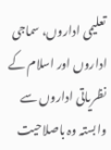تعلیمی اداروں، سماجی اداروں اور اسلام کے نظریاتی اداروں سے وابستہ وہ باصلاحیت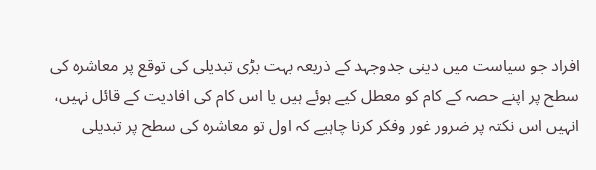افراد جو سیاست میں دینی جدوجہد کے ذریعہ بہت بڑی تبدیلی کی توقع پر معاشرہ کی سطح پر اپنے حصہ کے کام کو معطل کیے ہوئے ہیں یا اس کام کی افادیت کے قائل نہیں، انہیں اس نکتہ پر ضرور غور وفکر کرنا چاہیے کہ اول تو معاشرہ کی سطح پر تبدیلی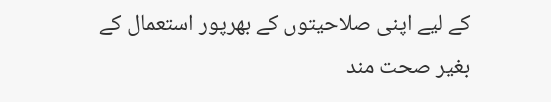کے لیے اپنی صلاحیتوں کے بھرپور استعمال کے بغیر صحت مند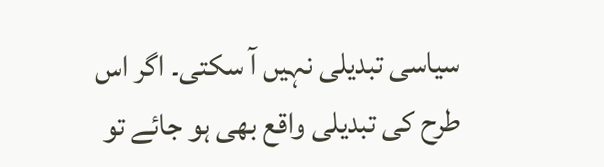سیاسی تبدیلی نہیں آ سکتی۔ اگر اس طرح کی تبدیلی واقع بھی ہو جائے تو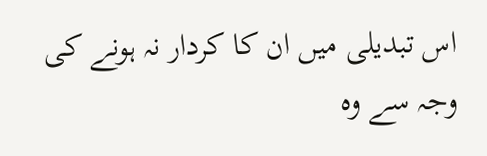اس تبدیلی میں ان کا کردار نہ ہونے کی وجہ سے وہ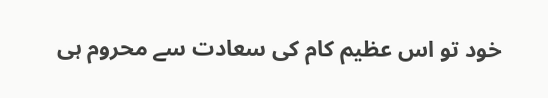خود تو اس عظیم کام کی سعادت سے محروم ہی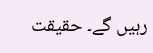رہیں گے۔ حقیقت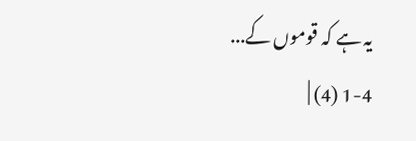یہ ہے کہ قوموں کے...
1-4 (4) |